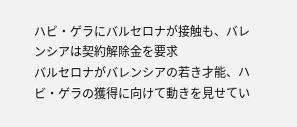ハビ・ゲラにバルセロナが接触も、バレンシアは契約解除金を要求
バルセロナがバレンシアの若き才能、ハビ・ゲラの獲得に向けて動きを見せてい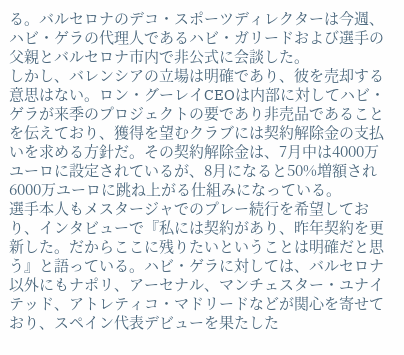る。バルセロナのデコ・スポーツディレクターは今週、ハビ・ゲラの代理人であるハビ・ガリードおよび選手の父親とバルセロナ市内で非公式に会談した。
しかし、バレンシアの立場は明確であり、彼を売却する意思はない。ロン・グーレイCEOは内部に対してハビ・ゲラが来季のプロジェクトの要であり非売品であることを伝えており、獲得を望むクラブには契約解除金の支払いを求める方針だ。その契約解除金は、7月中は4000万ユーロに設定されているが、8月になると50%増額され6000万ユーロに跳ね上がる仕組みになっている。
選手本人もメスタージャでのプレー続行を希望しており、インタビューで『私には契約があり、昨年契約を更新した。だからここに残りたいということは明確だと思う』と語っている。ハビ・ゲラに対しては、バルセロナ以外にもナポリ、アーセナル、マンチェスター・ユナイテッド、アトレティコ・マドリードなどが関心を寄せており、スペイン代表デビューを果たした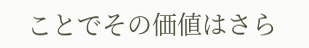ことでその価値はさら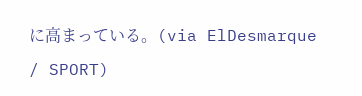に高まっている。(via ElDesmarque / SPORT)